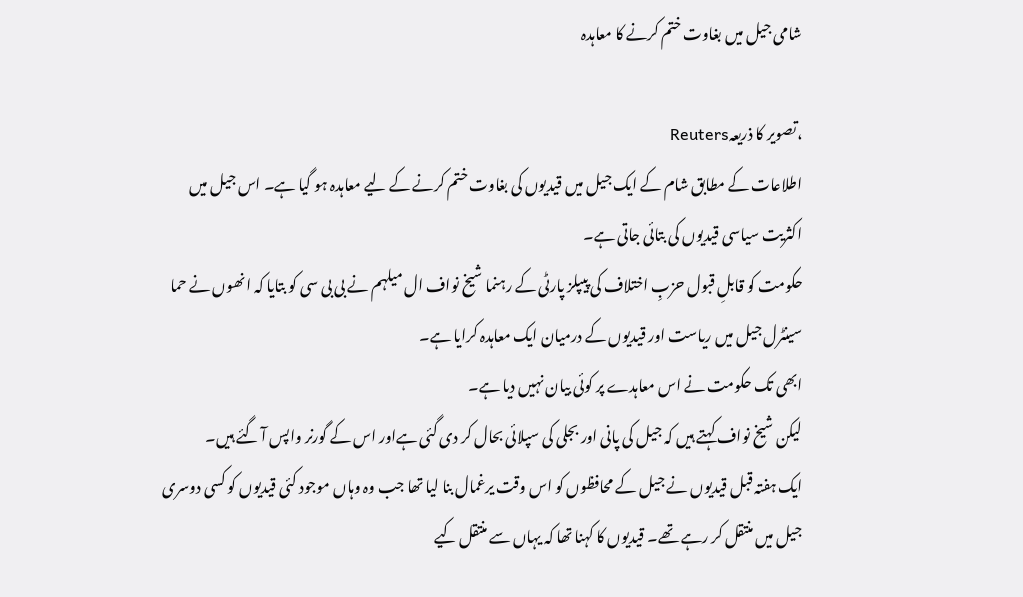شامی جیل میں بغاوت ختم کرنے کا معاہدہ

،تصویر کا ذریعہReuters
اطلاعات کے مطابق شام کے ایک جیل میں قیدیوں کی بغاوت ختم کرنے کے لیے معاہدہ ہو گیا ہے۔ اس جیل میں اکثریت سیاسی قیدیوں کی بتائی جاتی ہے۔
حکومت کو قابلِ قبول حزبِ اختلاف کی پیپلز پارٹی کے رہنما شیخ نواف ال میلہم نے بی بی سی کو بتایا کہ انھوں نے حما سینٹرل جیل میں ریاست اور قیدیوں کے درمیان ایک معاہدہ کرایا ہے۔
ابھی تک حکومت نے اس معاہدے پر کوئی بیان نہیں دیا ہے۔
لیکن شیخ نواف کہتے ہیں کہ جیل کی پانی اور بجلی کی سپلائی بحال کر دی گئی ہےاور اس کے گورنر واپس آ گئے ہیں۔
ایک ہفتہ قبل قیدیوں نے جیل کے محافظوں کو اس وقت یرغمال بنا لیا تھا جب وہ وہاں موجود کئی قیدیوں کو کسی دوسری جیل میں منتقل کر رہے تھے۔ قیدیوں کا کہنا تھا کہ یہاں سے منتقل کیے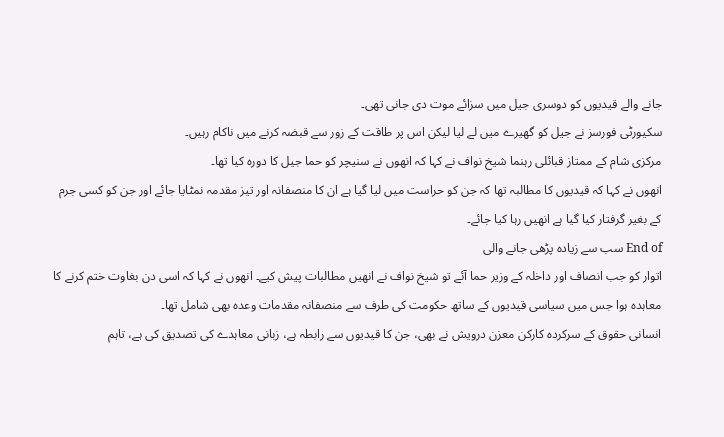جانے والے قیدیوں کو دوسری جیل میں سزائے موت دی جانی تھی۔
سکیورٹی فورسز نے جیل کو گھیرے میں لے لیا لیکن اس پر طاقت کے زور سے قبضہ کرنے میں ناکام رہیں۔
مرکزی شام کے ممتاز قبائلی رہنما شیخ نواف نے کہا کہ انھوں نے سنیچر کو حما جیل کا دورہ کیا تھا۔
انھوں نے کہا کہ قیدیوں کا مطالبہ تھا کہ جن کو حراست میں لیا گیا ہے ان کا منصفانہ اور تیز مقدمہ نمٹایا جائے اور جن کو کسی جرم کے بغیر گرفتار کیا گیا ہے انھیں رہا کیا جائے۔
End of سب سے زیادہ پڑھی جانے والی
اتوار کو جب انصاف اور داخلہ کے وزیر حما آئے تو شیخ نواف نے انھیں مطالبات پیش کیے۔ انھوں نے کہا کہ اسی دن بغاوت ختم کرنے کا معاہدہ ہوا جس میں سیاسی قیدیوں کے ساتھ حکومت کی طرف سے منصفانہ مقدمات وعدہ بھی شامل تھا۔
انسانی حقوق کے سرکردہ کارکن معزن درویش نے بھی، جن کا قیدیوں سے رابطہ ہے، زبانی معاہدے کی تصدیق کی ہے، تاہم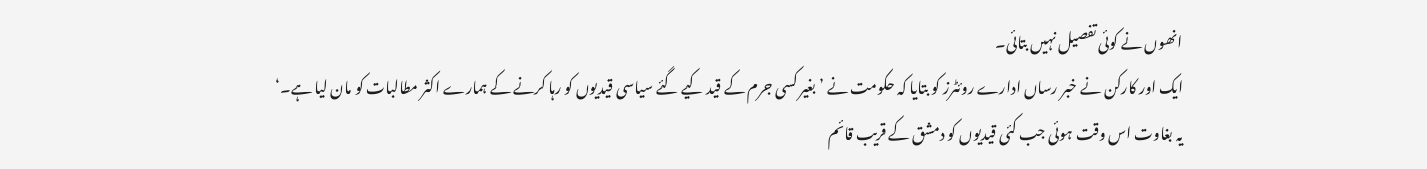انھوں نے کوئی تفصیل نہیں بتائی۔
ایک اور کارکن نے خبر رساں ادارے روئٹرز کو بتایا کہ حکومت نے ’بغیر کسی جرم کے قید کیے گئے سیاسی قیدیوں کو رہا کرنے کے ہمارے اکثر مطالبات کو مان لیا ہے۔‘
یہ بغاوت اس وقت ہوئی جب کئی قیدیوں کو دمشق کے قریب قائم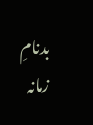بدنامِ زمانہ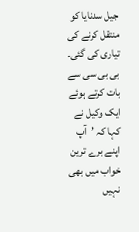جیل سدنایا کو منتقل کرنے کی تیاری کی گئی۔
بی بی سی سے بات کرتے ہوئے ایک وکیل نے کہا کہ ’آپ اپنے برے ترین خواب میں بھی نہیں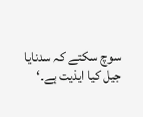سوچ سکتے کہ سدنایا جیل کیا ایذیت ہے۔‘